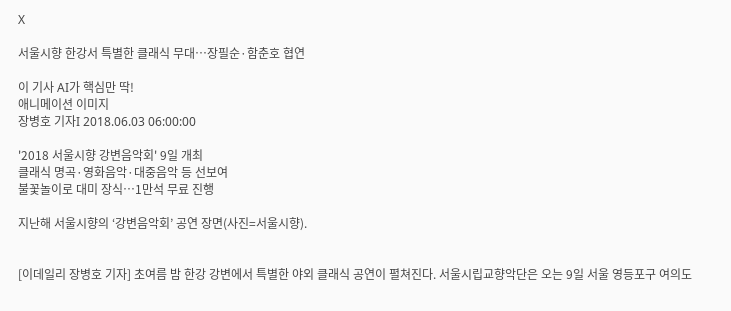X

서울시향 한강서 특별한 클래식 무대…장필순·함춘호 협연

이 기사 AI가 핵심만 딱!
애니메이션 이미지
장병호 기자I 2018.06.03 06:00:00

'2018 서울시향 강변음악회' 9일 개최
클래식 명곡·영화음악·대중음악 등 선보여
불꽃놀이로 대미 장식…1만석 무료 진행

지난해 서울시향의 ‘강변음악회’ 공연 장면(사진=서울시향).


[이데일리 장병호 기자] 초여름 밤 한강 강변에서 특별한 야외 클래식 공연이 펼쳐진다. 서울시립교향악단은 오는 9일 서울 영등포구 여의도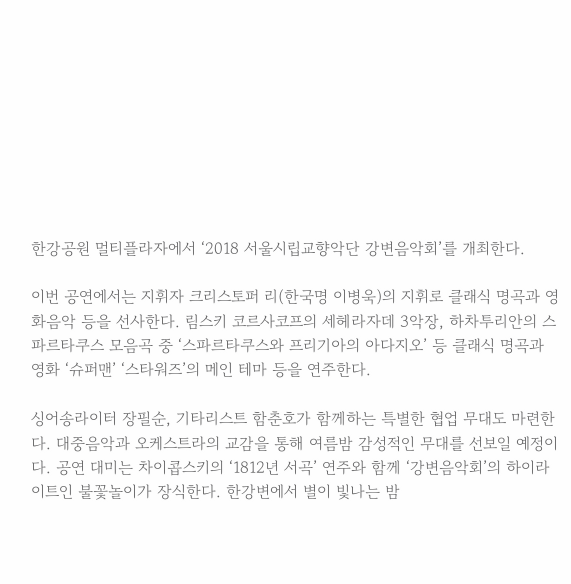한강공원 멀티플라자에서 ‘2018 서울시립교향악단 강변음악회’를 개최한다.

이번 공연에서는 지휘자 크리스토퍼 리(한국명 이병욱)의 지휘로 클래식 명곡과 영화음악 등을 선사한다. 림스키 코르사코프의 세헤라자데 3악장, 하차투리안의 스파르타쿠스 모음곡 중 ‘스파르타쿠스와 프리기아의 아다지오’ 등 클래식 명곡과 영화 ‘슈퍼맨’ ‘스타워즈’의 메인 테마 등을 연주한다.

싱어송라이터 장필순, 기타리스트 함춘호가 함께하는 특별한 협업 무대도 마련한다. 대중음악과 오케스트라의 교감을 통해 여름밤 감성적인 무대를 선보일 예정이다. 공연 대미는 차이콥스키의 ‘1812년 서곡’ 연주와 함께 ‘강변음악회’의 하이라이트인 불꽃놀이가 장식한다. 한강변에서 별이 빛나는 밤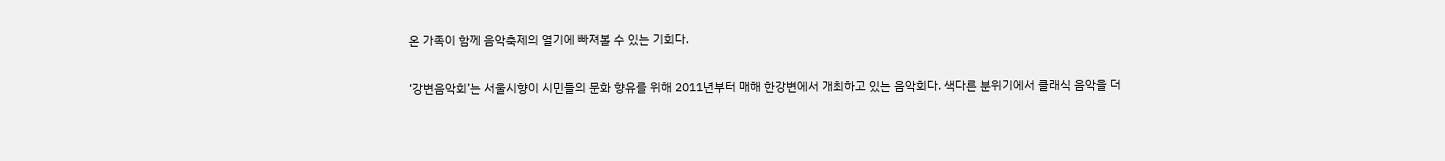온 가족이 함께 음악축제의 열기에 빠져볼 수 있는 기회다.

‘강변음악회’는 서울시향이 시민들의 문화 향유를 위해 2011년부터 매해 한강변에서 개최하고 있는 음악회다. 색다른 분위기에서 클래식 음악을 더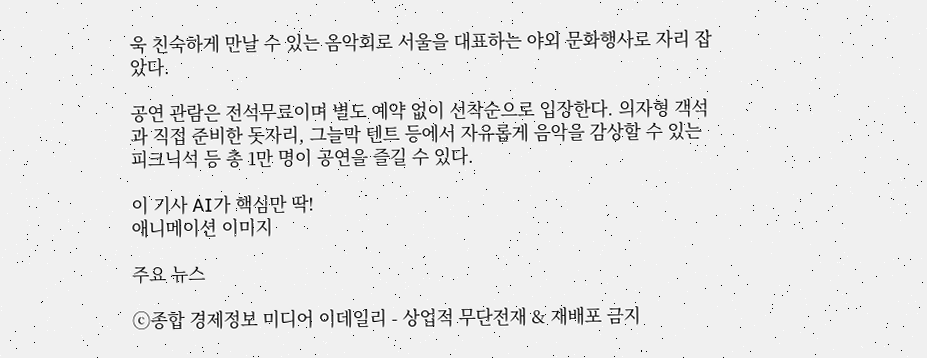욱 친숙하게 만날 수 있는 음악회로 서울을 대표하는 야외 문화행사로 자리 잡았다.

공연 관람은 전석무료이며 별도 예약 없이 선착순으로 입장한다. 의자형 객석과 직접 준비한 돗자리, 그늘막 텐트 등에서 자유롭게 음악을 감상할 수 있는 피크닉석 등 총 1만 명이 공연을 즐길 수 있다.

이 기사 AI가 핵심만 딱!
애니메이션 이미지

주요 뉴스

ⓒ종합 경제정보 미디어 이데일리 - 상업적 무단전재 & 재배포 금지